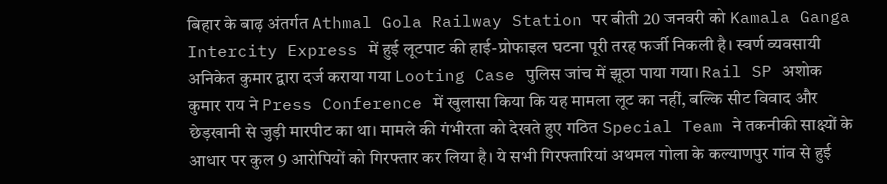बिहार के बाढ़ अंतर्गत Athmal Gola Railway Station पर बीती 20 जनवरी को Kamala Ganga Intercity Express में हुई लूटपाट की हाई-प्रोफाइल घटना पूरी तरह फर्जी निकली है। स्वर्ण व्यवसायी अनिकेत कुमार द्वारा दर्ज कराया गया Looting Case पुलिस जांच में झूठा पाया गया। Rail SP अशोक कुमार राय ने Press Conference में खुलासा किया कि यह मामला लूट का नहीं, बल्कि सीट विवाद और छेड़खानी से जुड़ी मारपीट का था। मामले की गंभीरता को देखते हुए गठित Special Team ने तकनीकी साक्ष्यों के आधार पर कुल 9 आरोपियों को गिरफ्तार कर लिया है। ये सभी गिरफ्तारियां अथमल गोला के कल्याणपुर गांव से हुई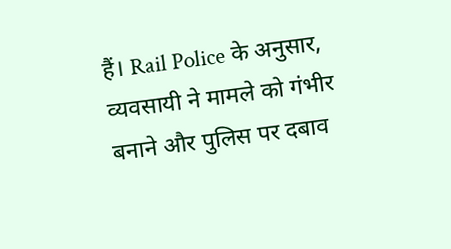हैं। Rail Police के अनुसार, व्यवसायी ने मामले को गंभीर बनाने और पुलिस पर दबाव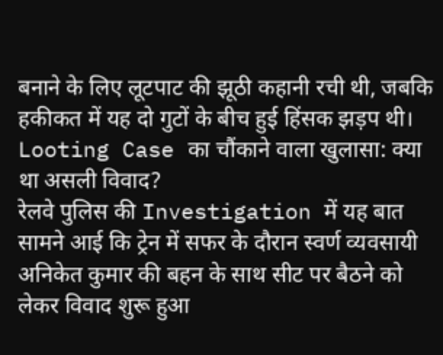बनाने के लिए लूटपाट की झूठी कहानी रची थी, जबकि हकीकत में यह दो गुटों के बीच हुई हिंसक झड़प थी।
Looting Case का चौंकाने वाला खुलासा: क्या था असली विवाद?
रेलवे पुलिस की Investigation में यह बात सामने आई कि ट्रेन में सफर के दौरान स्वर्ण व्यवसायी अनिकेत कुमार की बहन के साथ सीट पर बैठने को लेकर विवाद शुरू हुआ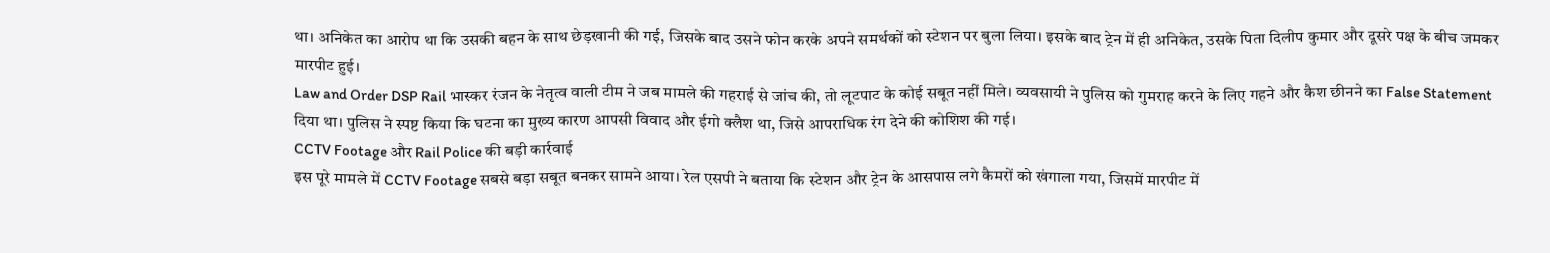था। अनिकेत का आरोप था कि उसकी बहन के साथ छेड़खानी की गई, जिसके बाद उसने फोन करके अपने समर्थकों को स्टेशन पर बुला लिया। इसके बाद ट्रेन में ही अनिकेत, उसके पिता दिलीप कुमार और दूसरे पक्ष के बीच जमकर मारपीट हुई।
Law and Order DSP Rail भास्कर रंजन के नेतृत्व वाली टीम ने जब मामले की गहराई से जांच की, तो लूटपाट के कोई सबूत नहीं मिले। व्यवसायी ने पुलिस को गुमराह करने के लिए गहने और कैश छीनने का False Statement दिया था। पुलिस ने स्पष्ट किया कि घटना का मुख्य कारण आपसी विवाद और ईगो क्लैश था, जिसे आपराधिक रंग देने की कोशिश की गई।
CCTV Footage और Rail Police की बड़ी कार्रवाई
इस पूरे मामले में CCTV Footage सबसे बड़ा सबूत बनकर सामने आया। रेल एसपी ने बताया कि स्टेशन और ट्रेन के आसपास लगे कैमरों को खंगाला गया, जिसमें मारपीट में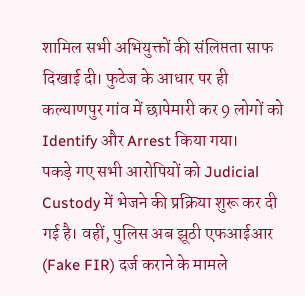शामिल सभी अभियुक्तों की संलिप्तता साफ दिखाई दी। फुटेज के आधार पर ही कल्याणपुर गांव में छापेमारी कर 9 लोगों को Identify और Arrest किया गया।
पकड़े गए सभी आरोपियों को Judicial Custody में भेजने की प्रक्रिया शुरू कर दी गई है। वहीं, पुलिस अब झूठी एफआईआर (Fake FIR) दर्ज कराने के मामले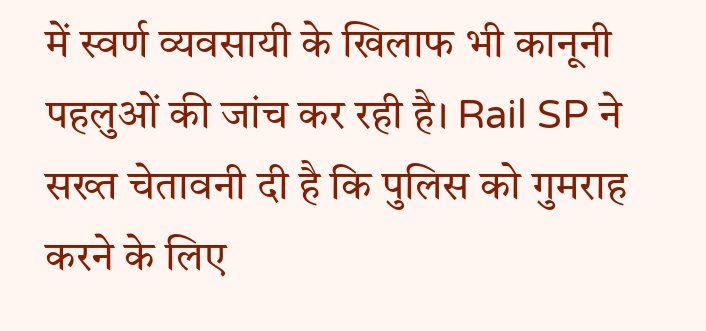में स्वर्ण व्यवसायी के खिलाफ भी कानूनी पहलुओं की जांच कर रही है। Rail SP ने सख्त चेतावनी दी है कि पुलिस को गुमराह करने के लिए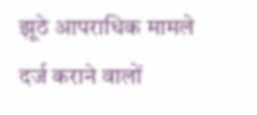झूठे आपराधिक मामले दर्ज कराने वालों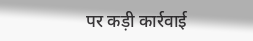पर कड़ी कार्रवाई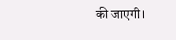की जाएगी।